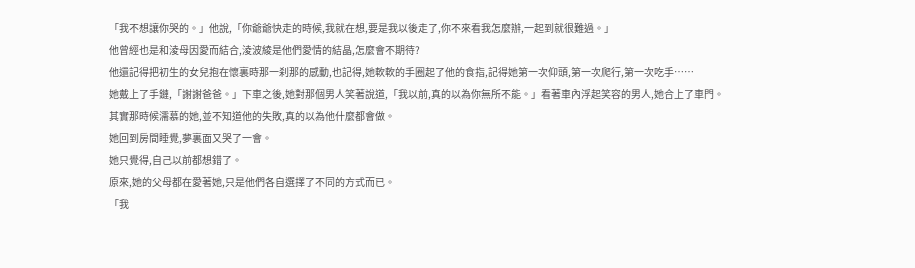「我不想讓你哭的。」他說,「你爺爺快走的時候,我就在想,要是我以後走了,你不來看我怎麼辦,一起到就很難過。」
他曾經也是和淩母因愛而結合,淩波綾是他們愛情的結晶,怎麼會不期待?
他還記得把初生的女兒抱在懷裏時那一刹那的感動,也記得,她軟軟的手圈起了他的食指,記得她第一次仰頭,第一次爬行,第一次吃手……
她戴上了手鏈,「謝謝爸爸。」下車之後,她對那個男人笑著說道,「我以前,真的以為你無所不能。」看著車內浮起笑容的男人,她合上了車門。
其實那時候濡慕的她,並不知道他的失敗,真的以為他什麼都會做。
她回到房間睡覺,夢裏面又哭了一會。
她只覺得,自己以前都想錯了。
原來,她的父母都在愛著她,只是他們各自選擇了不同的方式而已。
「我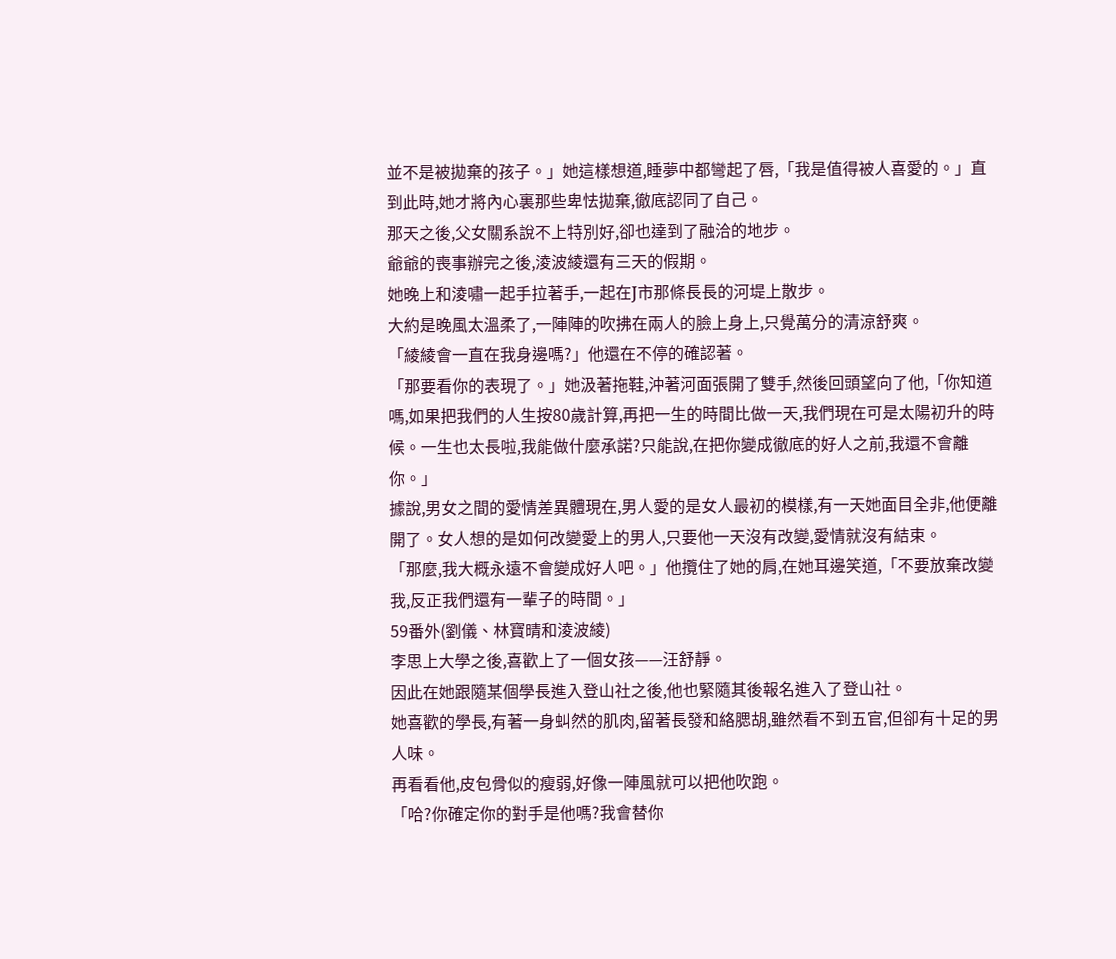並不是被拋棄的孩子。」她這樣想道,睡夢中都彎起了唇,「我是值得被人喜愛的。」直到此時,她才將內心裏那些卑怯拋棄,徹底認同了自己。
那天之後,父女關系說不上特別好,卻也達到了融洽的地步。
爺爺的喪事辦完之後,淩波綾還有三天的假期。
她晚上和淩嘯一起手拉著手,一起在J市那條長長的河堤上散步。
大約是晚風太溫柔了,一陣陣的吹拂在兩人的臉上身上,只覺萬分的清涼舒爽。
「綾綾會一直在我身邊嗎?」他還在不停的確認著。
「那要看你的表現了。」她汲著拖鞋,沖著河面張開了雙手,然後回頭望向了他,「你知道嗎,如果把我們的人生按80歲計算,再把一生的時間比做一天,我們現在可是太陽初升的時候。一生也太長啦,我能做什麼承諾?只能說,在把你變成徹底的好人之前,我還不會離你。」
據說,男女之間的愛情差異體現在,男人愛的是女人最初的模樣,有一天她面目全非,他便離開了。女人想的是如何改變愛上的男人,只要他一天沒有改變,愛情就沒有結束。
「那麼,我大概永遠不會變成好人吧。」他攬住了她的肩,在她耳邊笑道,「不要放棄改變我,反正我們還有一輩子的時間。」
59番外(劉儀、林寶晴和淩波綾)
李思上大學之後,喜歡上了一個女孩——汪舒靜。
因此在她跟隨某個學長進入登山社之後,他也緊隨其後報名進入了登山社。
她喜歡的學長,有著一身虯然的肌肉,留著長發和絡腮胡,雖然看不到五官,但卻有十足的男人味。
再看看他,皮包骨似的瘦弱,好像一陣風就可以把他吹跑。
「哈?你確定你的對手是他嗎?我會替你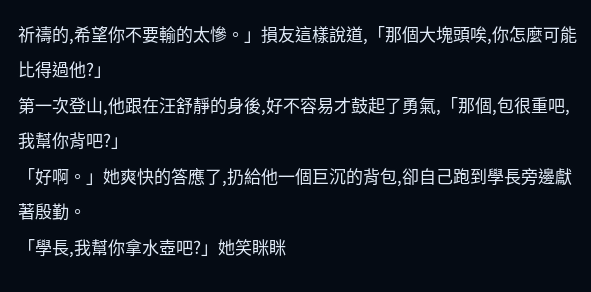祈禱的,希望你不要輸的太慘。」損友這樣說道,「那個大塊頭唉,你怎麼可能比得過他?」
第一次登山,他跟在汪舒靜的身後,好不容易才鼓起了勇氣,「那個,包很重吧,我幫你背吧?」
「好啊。」她爽快的答應了,扔給他一個巨沉的背包,卻自己跑到學長旁邊獻著殷勤。
「學長,我幫你拿水壺吧?」她笑眯眯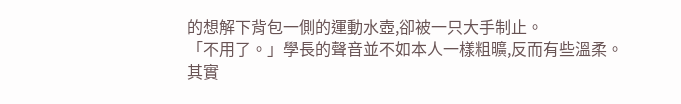的想解下背包一側的運動水壺,卻被一只大手制止。
「不用了。」學長的聲音並不如本人一樣粗曠,反而有些溫柔。
其實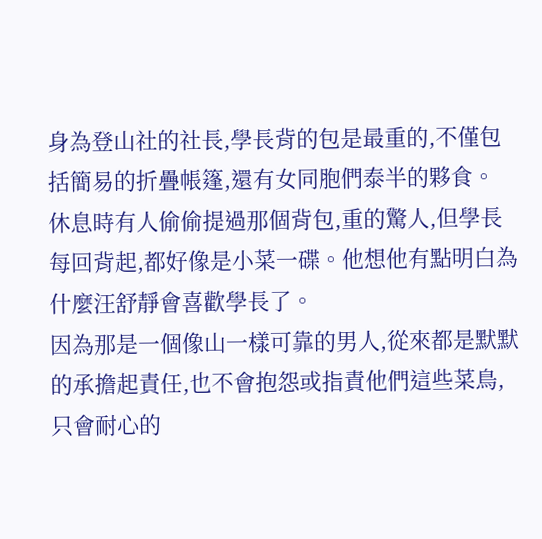身為登山社的社長,學長背的包是最重的,不僅包括簡易的折疊帳篷,還有女同胞們泰半的夥食。
休息時有人偷偷提過那個背包,重的驚人,但學長每回背起,都好像是小菜一碟。他想他有點明白為什麼汪舒靜會喜歡學長了。
因為那是一個像山一樣可靠的男人,從來都是默默的承擔起責任,也不會抱怨或指責他們這些菜鳥,只會耐心的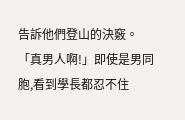告訴他們登山的決竅。
「真男人啊!」即使是男同胞,看到學長都忍不住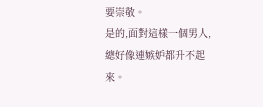要崇敬。
是的,面對這樣一個男人,總好像連嫉妒都升不起來。